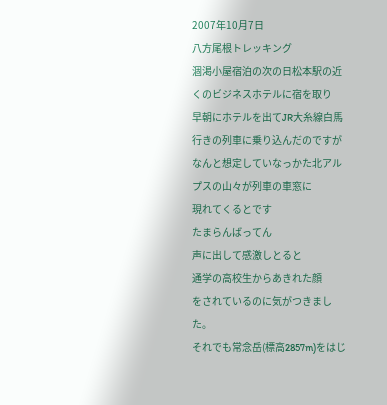2007年10月7日
八方尾根トレッキング
涸渇小屋宿泊の次の日松本駅の近くのビジネスホテルに宿を取り
早朝にホテルを出てJR大糸線白馬行きの列車に乗り込んだのですが
なんと想定していなっかた北アルプスの山々が列車の車窓に
現れてくるとです
たまらんばってん
声に出して感激しとると
通学の高校生からあきれた顔
をされているのに気がつきました。
それでも常念岳(標高2857m)をはじ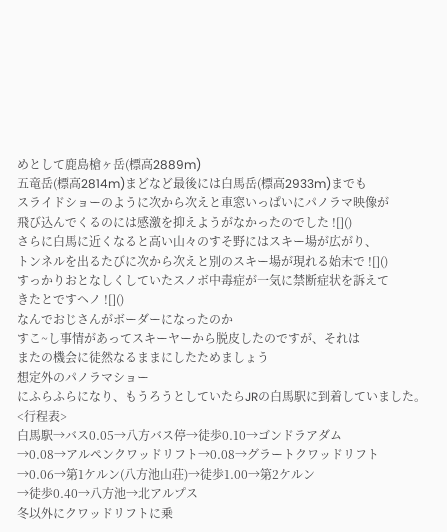めとして鹿島槍ヶ岳(標高2889m)
五竜岳(標高2814m)まどなど最後には白馬岳(標高2933m)までも
スライドショーのように次から次えと車窓いっぱいにパノラマ映像が
飛び込んでくるのには感激を抑えようがなかったのでした ![]()
さらに白馬に近くなると高い山々のすそ野にはスキー場が広がり、
トンネルを出るたびに次から次えと別のスキー場が現れる始末で ![]()
すっかりおとなしくしていたスノボ中毒症が一気に禁断症状を訴えて
きたとですヘノ ![]()
なんでおじさんがボーダーになったのか
すこ~し事情があってスキーヤーから脱皮したのですが、それは
またの機会に徒然なるままにしたためましょう
想定外のパノラマショー
にふらふらになり、もうろうとしていたらJRの白馬駅に到着していました。
<行程表>
白馬駅→バス0.05→八方バス停→徒歩0.10→ゴンドラアダム
→0.08→アルペンクワッドリフト→0.08→グラートクワッドリフト
→0.06→第1ケルン(八方池山荘)→徒歩1.00→第2ケルン
→徒歩0.40→八方池→北アルプス
冬以外にクワッドリフトに乗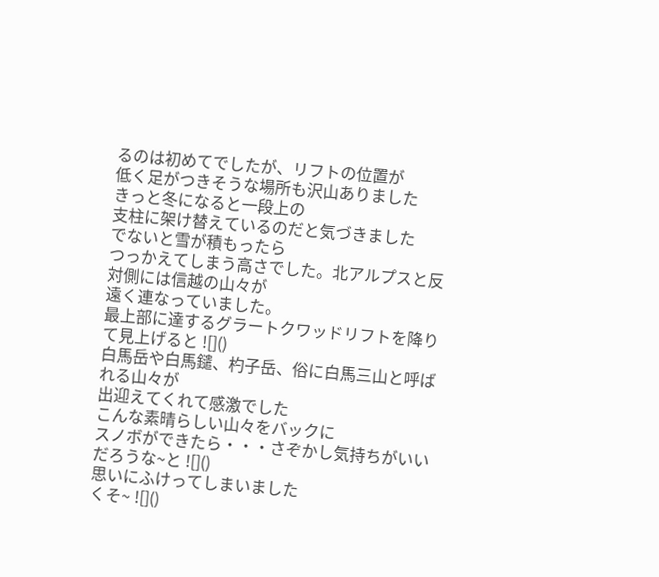るのは初めてでしたが、リフトの位置が
低く足がつきそうな場所も沢山ありました
きっと冬になると一段上の
支柱に架け替えているのだと気づきました
でないと雪が積もったら
つっかえてしまう高さでした。北アルプスと反対側には信越の山々が
遠く連なっていました。
最上部に達するグラートクワッドリフトを降りて見上げると ![]()
白馬岳や白馬鑓、杓子岳、俗に白馬三山と呼ばれる山々が
出迎えてくれて感激でした
こんな素晴らしい山々をバックに
スノボができたら・・・さぞかし気持ちがいいだろうな~と ![]()
思いにふけってしまいました
くそ~ ![]()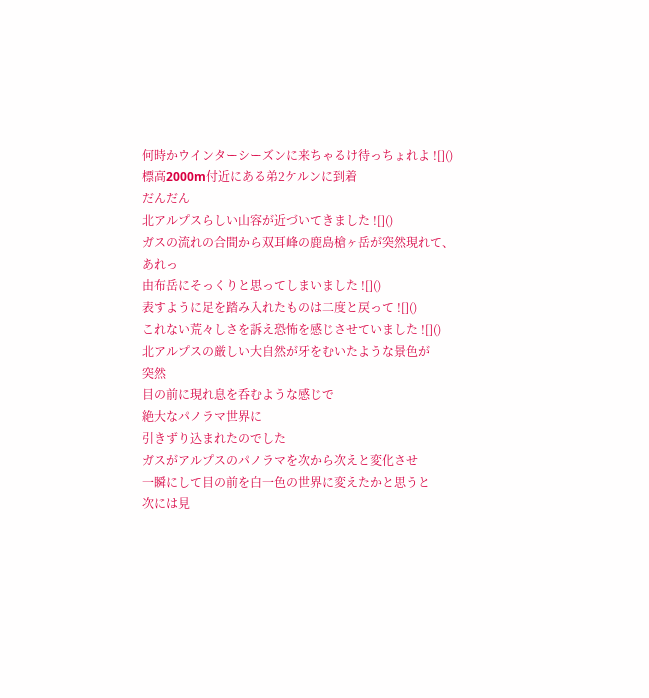何時かウインターシーズンに来ちゃるけ待っちょれよ ![]()
標高2000m付近にある弟2ケルンに到着
だんだん
北アルプスらしい山容が近づいてきました ![]()
ガスの流れの合間から双耳峰の鹿島槍ヶ岳が突然現れて、
あれっ
由布岳にそっくりと思ってしまいました ![]()
表すように足を踏み入れたものは二度と戻って ![]()
これない荒々しさを訴え恐怖を感じさせていました ![]()
北アルプスの厳しい大自然が牙をむいたような景色が
突然
目の前に現れ息を呑むような感じで
絶大なパノラマ世界に
引きずり込まれたのでした
ガスがアルプスのパノラマを次から次えと変化させ
一瞬にして目の前を白一色の世界に変えたかと思うと
次には見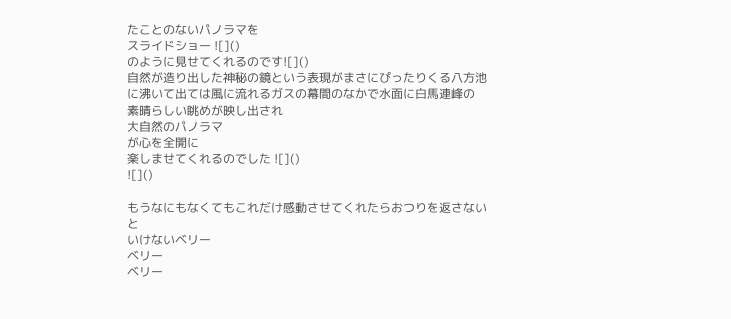たことのないパノラマを
スライドショー ![]()
のように見せてくれるのです![]()
自然が造り出した神秘の鏡という表現がまさにぴったりくる八方池
に沸いて出ては風に流れるガスの幕間のなかで水面に白馬連峰の
素晴らしい眺めが映し出され
大自然のパノラマ
が心を全開に
楽しませてくれるのでした ![]()
![]()

もうなにもなくてもこれだけ感動させてくれたらおつりを返さないと
いけないベリー
ベリー
ベリー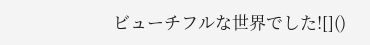ビューチフルな世界でした![]()